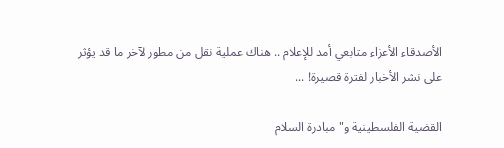الأصدقاء الأعزاء متابعي أمد للإعلام .. هناك عملية نقل من مطور لآخر ما قد يؤثر على نشر الأخبار لفترة قصيرة! ...

القضية الفلسطينية و"مبادرة السلام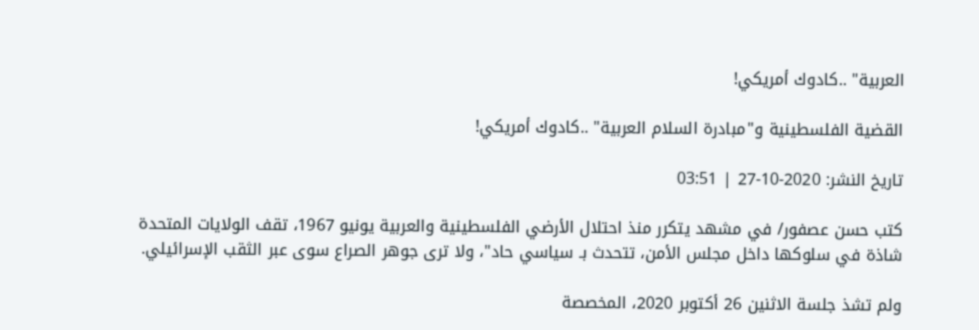العربية" ..كادوك أمريكي!

القضية الفلسطينية و"مبادرة السلام العربية" ..كادوك أمريكي!

تاريخ النشر: 2020-10-27 | 03:51

كتب حسن عصفور/ في مشهد يتكرر منذ احتلال الأرضي الفلسطينية والعربية يونيو 1967، تقف الولايات المتحدة شاذة في سلوكها داخل مجلس الأمن، تتحدث بـ سياسي حاد"، ولا ترى جوهر الصراع سوى عبر الثقب الإسرائيلي.

ولم تشذ جلسة الاثنين 26 أكتوبر 2020، المخصصة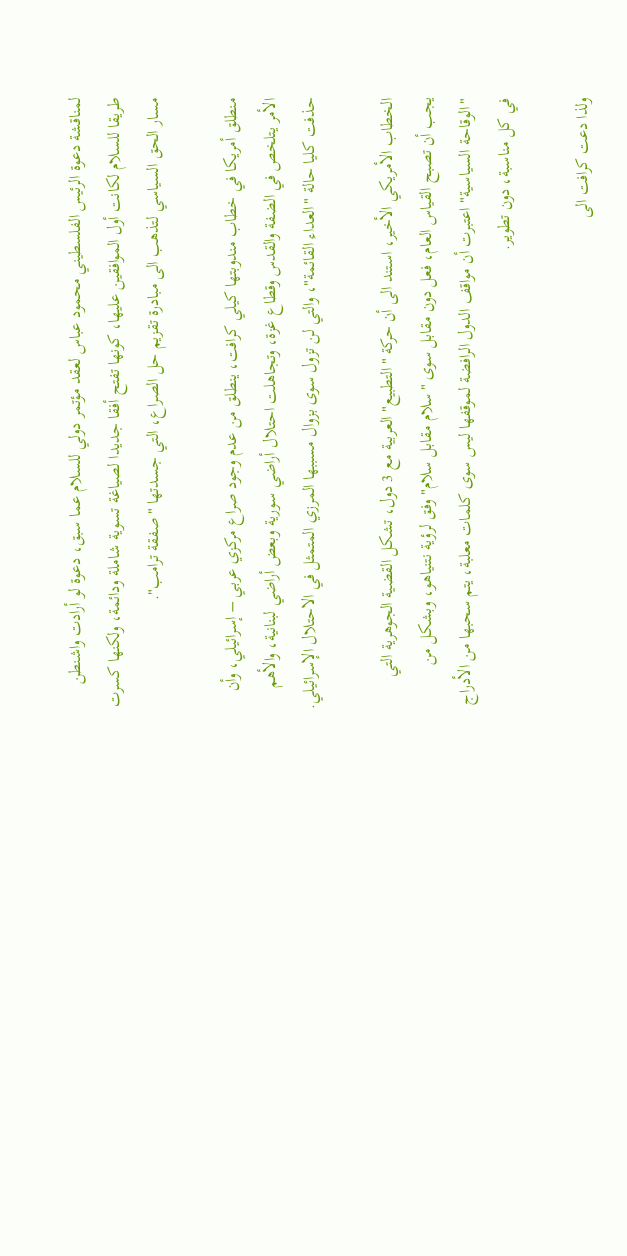لمناقشة دعوة الرئيس الفلسطيني محمود عباس لعقد مؤتمر دولي للسلام عما سبق، دعوة لو أرادت واشنطن طريقا للسلام لكانت أول الموافقين عليها، كونها تفتح أفقا جديدا لصياغة تسوية شاملة ودائمة، ولكنها كسرت مسار الحق السياسي لتذهب الى مبادرة تقزيم حل الصراع، التي جسدتها "صفقة ترامب".

منطلق أمريكا في خطاب مندوبتها كيلي كرافت، ينطلق من عدم وجود صراع مركزي عربي – إسرائيلي، وأن الأمر يتلخص في الضفة والقدس وقطاع غزة، وتجاهلت احتلال أراضي سورية وبعض أراضي لبنانية، والأهم حذفت كليا حالة "العداء القائمة"، والتي لن تزول سوى بزوال مسببها المرزي المتمثل في الاحتلال الإسرائيلي.

الخطاب الأمريكي الأخير، استند الى أن حركة "التطبيع" العربية مع 3 دول، تشكل القضية الجوهرية التي يجب أن تصبح القياس العام، فعل دون مقابل سوى "سلام مقابل سلام" وفق لرؤية نتنياهو، وبشكل من "الوقاحة السياسية" اعتبرت أن مواقف الدول الرافضة لموقفها ليس سوى كلمات معلبة، يتم سحبها من الأدراج في كل مناسبة، دون تطوير.

ولذا دعت كرافت الى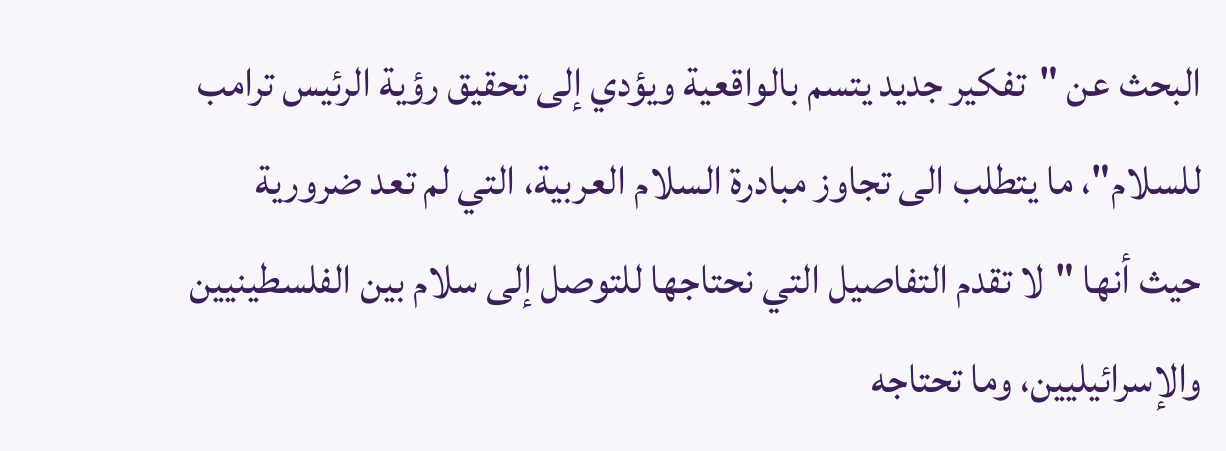البحث عن "تفكير جديد يتسم بالواقعية ويؤدي إلى تحقيق رؤية الرئيس ترامب للسلام"، ما يتطلب الى تجاوز مبادرة السلام العربية، التي لم تعد ضرورية حيث أنها "لا تقدم التفاصيل التي نحتاجها للتوصل إلى سلام بين الفلسطينيين والإسرائيليين، وما تحتاجه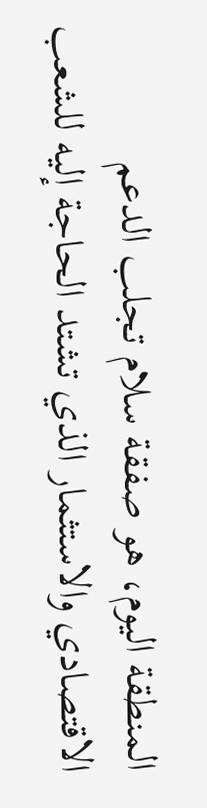المنطقة اليوم، هو صفقة سلام تجلب الدعم الاقتصادي والاستثمار الذي تشتد الحاجة إليه للشعب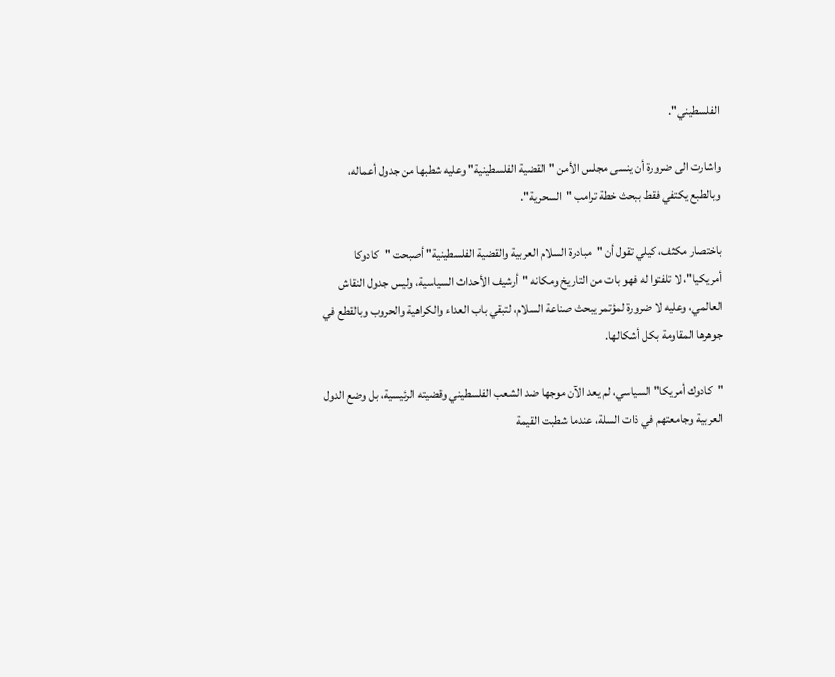الفلسطيني".

واشارت الى ضرورة أن ينسى مجلس الأمن "القضية الفلسطينية" وعليه شطبها من جدول أعماله، وبالطبع يكتفي فقط ببحث خطة ترامب "السحرية".

باختصار مكثف، كيلي تقول أن "مبادرة السلام العربية والقضية الفلسطينية" أصبحت "كادوكا أمريكيا"، لا تلفتوا له فهو بات من التاريخ ومكانه "أرشيف الأحداث السياسية، وليس جدول النقاش العالمي، وعليه لا ضرورة لمؤتمر يبحث صناعة السلام، لتبقي باب العداء والكراهية والحروب وبالقطع في جوهرها المقاومة بكل أشكالها.

"كادوك أمريكا" السياسي، لم يعد الآن موجها ضد الشعب الفلسطيني وقضيته الرئيسية، بل وضع الدول العربية وجامعتهم في ذات السلة، عندما شطبت القيمة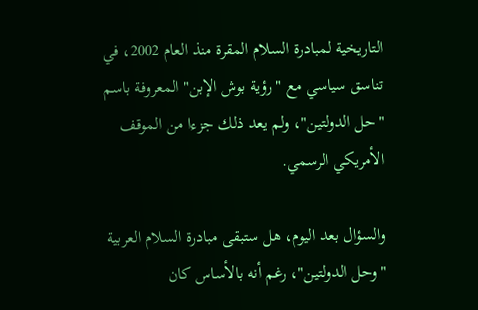التاريخية لمبادرة السلام المقرة منذ العام 2002، في تناسق سياسي مع "رؤية بوش الإبن" المعروفة باسم "حل الدولتين"، ولم يعد ذلك جزءا من الموقف الأمريكي الرسمي.

والسؤال بعد اليوم، هل ستبقى مبادرة السلام العربية "وحل الدولتين"، رغم أنه بالأساس كان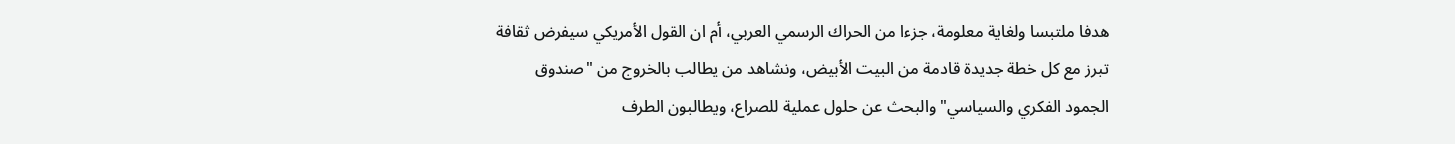هدفا ملتبسا ولغاية معلومة، جزءا من الحراك الرسمي العربي، أم ان القول الأمريكي سيفرض ثقافة تبرز مع كل خطة جديدة قادمة من البيت الأبيض، ونشاهد من يطالب بالخروج من "صندوق الجمود الفكري والسياسي" والبحث عن حلول عملية للصراع، ويطالبون الطرف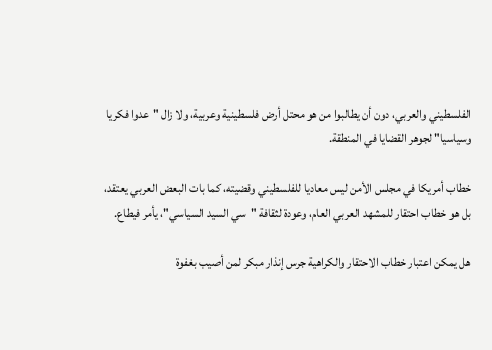الفلسطيني والعربي، دون أن يطالبوا من هو محتل أرض فلسطينية وعربية، ولا زال "عدوا فكريا وسياسيا" لجوهر القضايا في المنطقة.

خطاب أمريكا في مجلس الأمن ليس معاديا للفلسطيني وقضيته، كما بات البعض العربي يعتقد، بل هو خطاب احتقار للمشهد العربي العام، وعودة لثقافة "سي السيد السياسي"، يأمر فيطاع.

هل يمكن اعتبار خطاب الاحتقار والكراهية جرس إنذار مبكر لمن أصيب بغفوة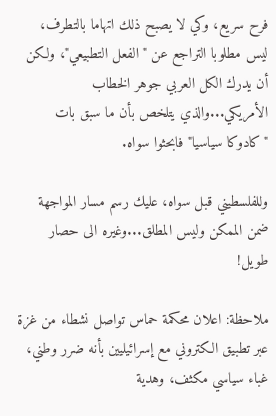فرح سريع، وكي لا يصبح ذلك اتهاما بالتطرف، ليس مطلوبا التراجع عن "الفعل التطبيعي"، ولكن أن يدرك الكل العربي جوهر الخطاب الأمريكي...والذي يتلخص بأن ما سبق بات "كادوكا سياسيا" فابحثوا سواه.

وللفلسطيني قبل سواه، عليك رسم مسار المواجهة ضمن الممكن وليس المطلق...وغيره الى حصار طويل!

ملاحظة: اعلان محكمة حماس تواصل نشطاء من غزة عبر تطبيق الكتروني مع إسرائيليين بأنه ضرر وطني، غباء سياسي مكثف، وهدية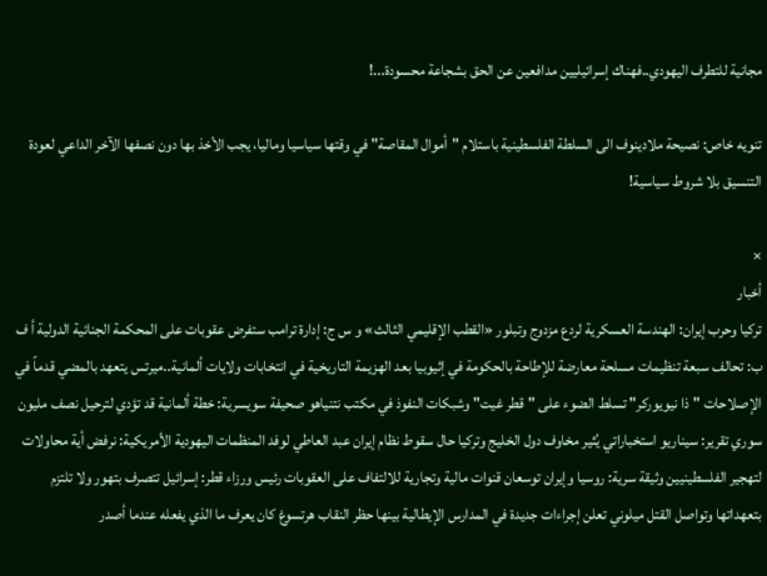مجانية للتطرف اليهودي..فهناك إسرائيليين مدافعين عن الحق بشجاعة محسودة...!

تنويه خاص: نصيحة ملادينوف الى السلطة الفلسطينية باستلام "أموال المقاصة" في وقتها سياسيا وماليا، يجب الأخذ بها دون نصفها الآخر الداعي لعودة التنسيق بلا شروط سياسية!

×
أخبار
تركيا وحرب إيران: الهندسة العسكرية لردع مزدوج وتبلور «القطب الإقليمي الثالث» و س ج: إدارة ترامب ستفرض عقوبات على المحكمة الجنائية الدولية أ ف ب: تحالف سبعة تنظيمات مسلحة معارضة للإطاحة بالحكومة في إثيوبيا بعد الهزيمة التاريخية في انتخابات ولايات ألمانية..ميرتس يتعهد بالمضي قدماً في الإصلاحات "ذا نيويوركر" تسلط الضوء على "قطر غيت" وشبكات النفوذ في مكتب نتنياهو صحيفة سويسرية: خطة ألمانية قد تؤدي لترحيل نصف مليون سوري تقرير: سيناريو استخباراتي يُثير مخاوف دول الخليج وتركيا حال سقوط نظام إيران عبد العاطي لوفد المنظمات اليهودية الأمريكية: نرفض أية محاولات لتهجير الفلسطينيين وثيقة سرية: روسيا وإيران توسعان قنوات مالية وتجارية للالتفاف على العقوبات رئيس ورزاء قطر: إسرائيل تتصرف بتهور ولا تلتزم بتعهداتها وتواصل القتل ميلوني تعلن إجراءات جديدة في المدارس الإيطالية بينها حظر النقاب هرتسوغ كان يعرف ما الذي يفعله عندما أصدر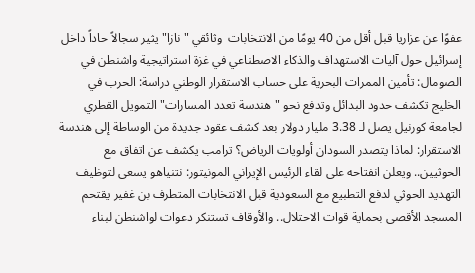عفوًا عن عزاريا قبل أقل من 40 يومًا من الانتخابات  وثائقي "نازا" يثير سجالاً حاداً داخل إسرائيل حول آليات الاستهداف والذكاء الاصطناعي في غزة استراتيجية واشنطن في الصومال: تأمين الممرات البحرية على حساب الاستقرار الوطني دراسة: الحرب في الخليج تكشف حدود البدائل وتدفع نحو "هندسة تعدد المسارات" التمويل القطري لجامعة كورنيل يصل لـ 3.38 مليار دولار بعد كشف عقود جديدة من الوساطة إلى هندسة الاستقرار: لماذا يتصدر السودان أولويات الرياض؟ ترامب يكشف عن اتفاق مع الحوثيين.. ويعلن انفتاحه على لقاء الرئيس الإيراني المونيتور: نتنياهو يسعى لتوظيف التهديد الحوثي لدفع التطبيع مع السعودية قبل الانتخابات المتطرف بن غفير يقتحم المسجد الأقصى بحماية قوات الاحتلال.. والأوقاف تستنكر دعوات لواشنطن لبناء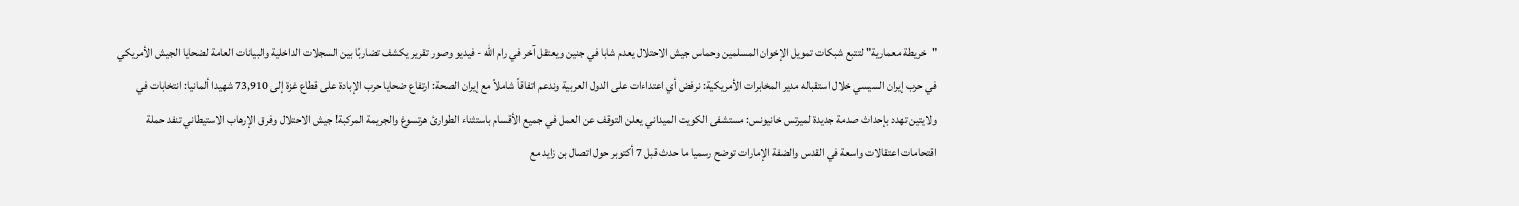"خريطة معمارية" لتتبع شبكات تمويل الإخوان المسلمين وحماس جيش الاحتلال يعدم شابا في جنين ويعتقل آخر في رام الله - فيديو وصور تقرير يكشف تضاربًا بين السجلات الداخلية والبيانات العامة لضحايا الجيش الأمريكي في حرب إيران السيسي خلال استقباله مدير المخابرات الأمريكية: نرفض أي اعتداءات على الدول العربية وندعم اتفاقاً شاملاً مع إيران الصحة: ارتفاع ضحايا حرب الإبادة على قطاع غزة إلى 73,910 شهيدا ألمانيا: انتخابات في ولايتين تهدد بإحداث صدمة جديدة لميرتس خانيونس: مستشفى الكويت الميداني يعلن التوقف عن العمل في جميع الأقسام باستثناء الطوارئ هرتسوغ والجريمة المركبة! جيش الاحتلال وفرق الإرهاب الاستيطاني تنفد حملة اقتحامات اعتقالات واسعة في القدس والضفة الإمارات توضح رسميا ما حدث قبل 7 أكتوبر حول اتصال بن زايد مع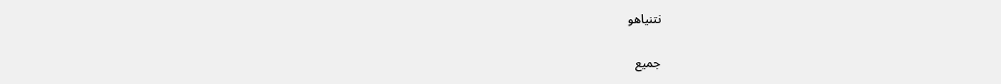نتنياهو

جميع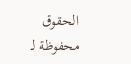الحقوق محفوظة لـ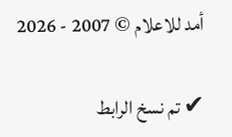أمد للاعلام © 2007 - 2026

✔ تم نسخ الرابط